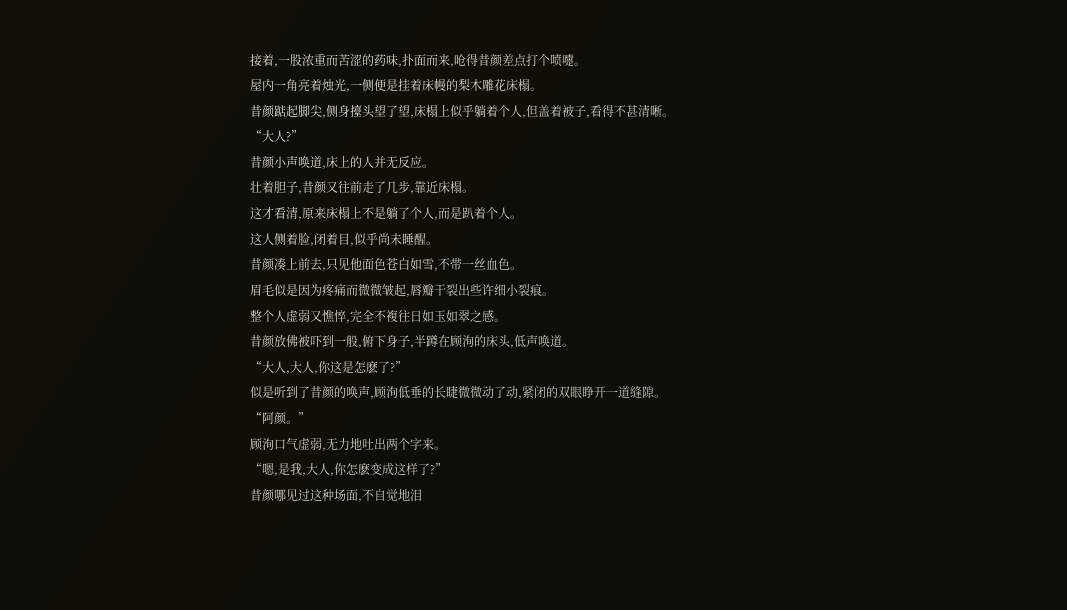接着,一股浓重而苦涩的药味,扑面而来,呛得昔颜差点打个喷嚏。
屋内一角亮着烛光,一侧便是挂着床幔的梨木雕花床榻。
昔颜踮起脚尖,侧身擡头望了望,床榻上似乎躺着个人,但盖着被子,看得不甚清晰。
“大人?”
昔颜小声唤道,床上的人并无反应。
壮着胆子,昔颜又往前走了几步,靠近床榻。
这才看清,原来床榻上不是躺了个人,而是趴着个人。
这人侧着脸,闭着目,似乎尚未睡醒。
昔颜凑上前去,只见他面色苍白如雪,不带一丝血色。
眉毛似是因为疼痛而微微皱起,唇瓣干裂出些许细小裂痕。
整个人虚弱又憔悴,完全不複往日如玉如翠之感。
昔颜放佛被吓到一般,俯下身子,半蹲在顾洵的床头,低声唤道。
“大人,大人,你这是怎麽了?”
似是听到了昔颜的唤声,顾洵低垂的长睫微微动了动,紧闭的双眼睁开一道缝隙。
“阿颜。”
顾洵口气虚弱,无力地吐出两个字来。
“嗯,是我,大人,你怎麽变成这样了?”
昔颜哪见过这种场面,不自觉地泪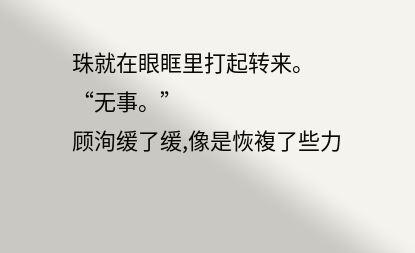珠就在眼眶里打起转来。
“无事。”
顾洵缓了缓,像是恢複了些力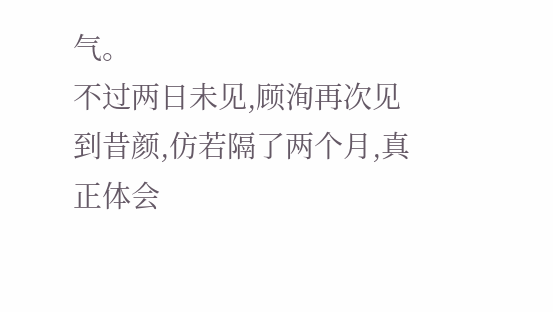气。
不过两日未见,顾洵再次见到昔颜,仿若隔了两个月,真正体会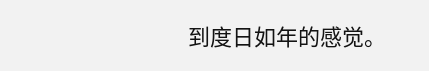到度日如年的感觉。